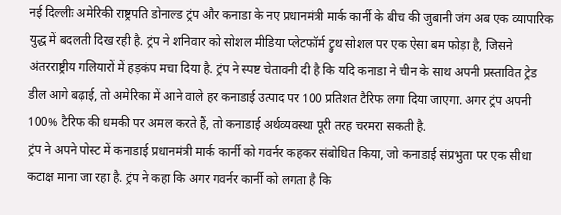नई दिल्लीः अमेरिकी राष्ट्रपति डोनाल्ड ट्रंप और कनाडा के नए प्रधानमंत्री मार्क कार्नी के बीच की जुबानी जंग अब एक व्यापारिक युद्ध में बदलती दिख रही है. ट्रंप ने शनिवार को सोशल मीडिया प्लेटफॉर्म ट्रुथ सोशल पर एक ऐसा बम फोड़ा है, जिसने अंतरराष्ट्रीय गलियारों में हड़कंप मचा दिया है. ट्रंप ने स्पष्ट चेतावनी दी है कि यदि कनाडा ने चीन के साथ अपनी प्रस्तावित ट्रेड डील आगे बढ़ाई, तो अमेरिका में आने वाले हर कनाडाई उत्पाद पर 100 प्रतिशत टैरिफ लगा दिया जाएगा. अगर ट्रंप अपनी 100% टैरिफ की धमकी पर अमल करते हैं, तो कनाडाई अर्थव्यवस्था पूरी तरह चरमरा सकती है.
ट्रंप ने अपने पोस्ट में कनाडाई प्रधानमंत्री मार्क कार्नी को गवर्नर कहकर संबोधित किया, जो कनाडाई संप्रभुता पर एक सीधा कटाक्ष माना जा रहा है. ट्रंप ने कहा कि अगर गवर्नर कार्नी को लगता है कि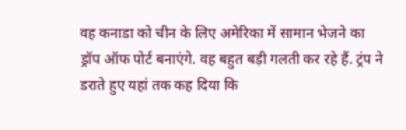वह कनाडा को चीन के लिए अमेरिका में सामान भेजने का ड्रॉप ऑफ पोर्ट बनाएंगे. वह बहुत बड़ी गलती कर रहे हैं. ट्रंप ने डराते हुए यहां तक कह दिया कि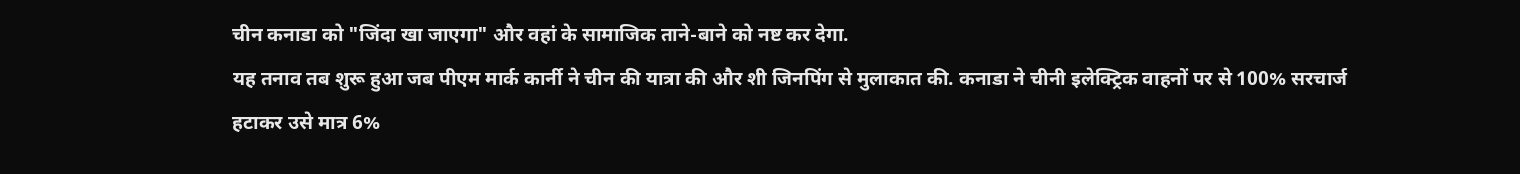चीन कनाडा को "जिंदा खा जाएगा" और वहां के सामाजिक ताने-बाने को नष्ट कर देगा.
यह तनाव तब शुरू हुआ जब पीएम मार्क कार्नी ने चीन की यात्रा की और शी जिनपिंग से मुलाकात की. कनाडा ने चीनी इलेक्ट्रिक वाहनों पर से 100% सरचार्ज हटाकर उसे मात्र 6%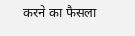करने का फैसला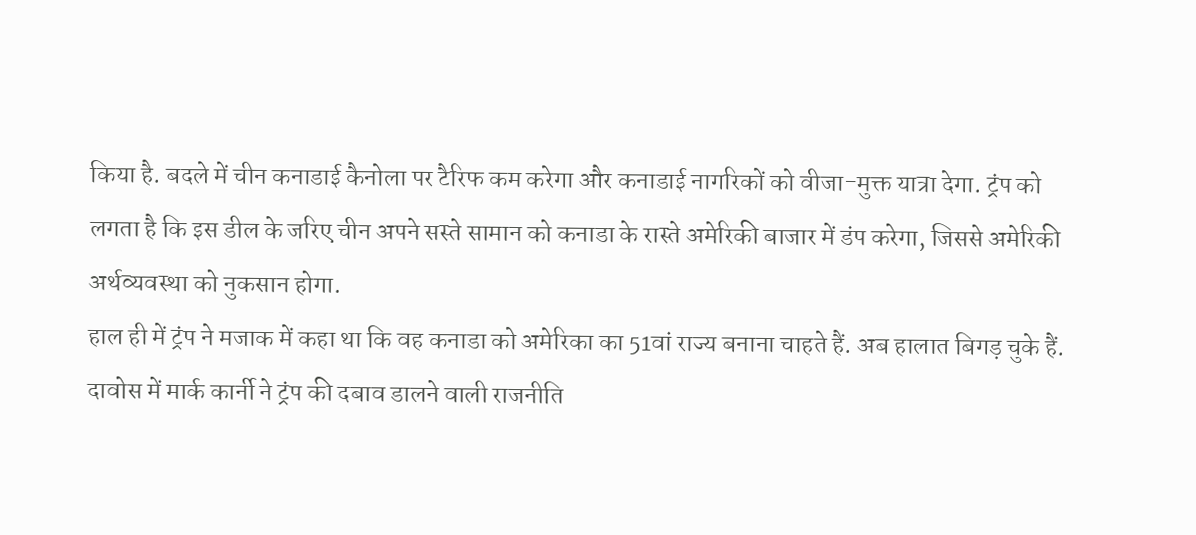किया है. बदले में चीन कनाडाई कैनोला पर टैरिफ कम करेगा और कनाडाई नागरिकों को वीजा-मुक्त यात्रा देगा. ट्रंप को लगता है कि इस डील के जरिए चीन अपने सस्ते सामान को कनाडा के रास्ते अमेरिकी बाजार में डंप करेगा, जिससे अमेरिकी अर्थव्यवस्था को नुकसान होगा.
हाल ही में ट्रंप ने मजाक में कहा था कि वह कनाडा को अमेरिका का 51वां राज्य बनाना चाहते हैं. अब हालात बिगड़ चुके हैं. दावोस में मार्क कार्नी ने ट्रंप की दबाव डालने वाली राजनीति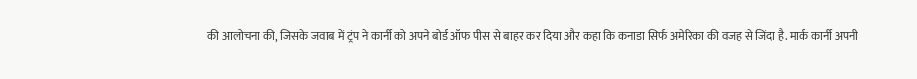की आलोचना की, जिसके जवाब में ट्रंप ने कार्नी को अपने बोर्ड ऑफ पीस से बाहर कर दिया और कहा कि कनाडा सिर्फ अमेरिका की वजह से जिंदा है. मार्क कार्नी अपनी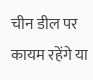चीन डील पर कायम रहेंगे या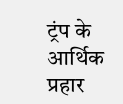ट्रंप के आर्थिक प्रहार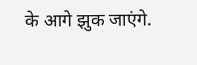के आगे झुक जाएंगे.